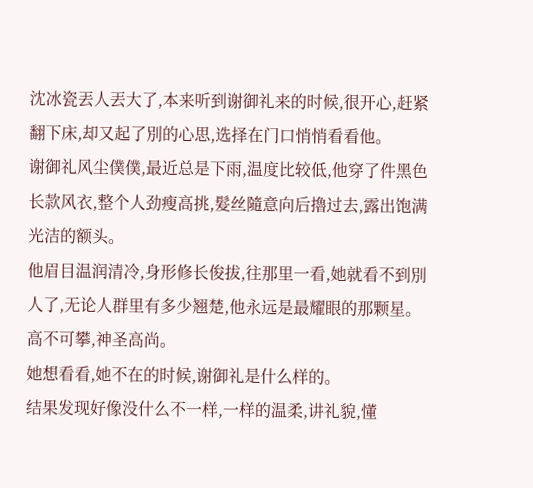沈冰瓷丟人丟大了,本来听到谢御礼来的时候,很开心,赶紧翻下床,却又起了別的心思,选择在门口悄悄看看他。
谢御礼风尘僕僕,最近总是下雨,温度比较低,他穿了件黑色长款风衣,整个人劲瘦高挑,髮丝隨意向后擼过去,露出饱满光洁的额头。
他眉目温润清冷,身形修长俊拔,往那里一看,她就看不到別人了,无论人群里有多少翘楚,他永远是最耀眼的那颗星。
高不可攀,神圣高尚。
她想看看,她不在的时候,谢御礼是什么样的。
结果发现好像没什么不一样,一样的温柔,讲礼貌,懂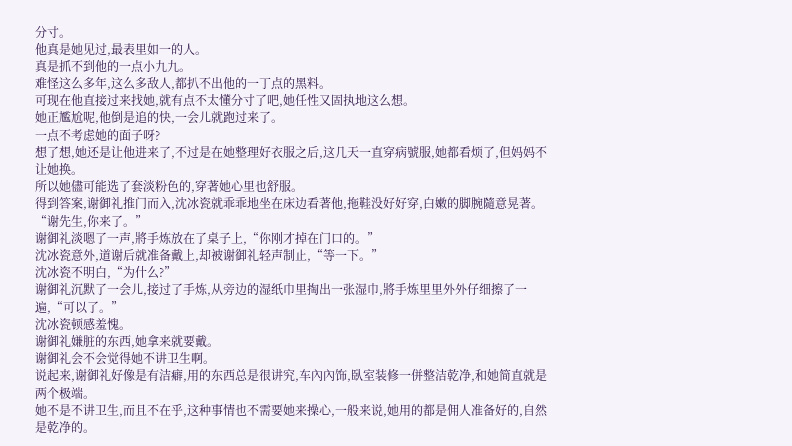分寸。
他真是她见过,最表里如一的人。
真是抓不到他的一点小九九。
难怪这么多年,这么多敌人,都扒不出他的一丁点的黑料。
可现在他直接过来找她,就有点不太懂分寸了吧,她任性又固执地这么想。
她正尷尬呢,他倒是追的快,一会儿就跑过来了。
一点不考虑她的面子呀?
想了想,她还是让他进来了,不过是在她整理好衣服之后,这几天一直穿病號服,她都看烦了,但妈妈不让她换。
所以她儘可能选了套淡粉色的,穿著她心里也舒服。
得到答案,谢御礼推门而入,沈冰瓷就乖乖地坐在床边看著他,拖鞋没好好穿,白嫩的脚腕隨意晃著。
“谢先生,你来了。”
谢御礼淡嗯了一声,將手炼放在了桌子上,“你刚才掉在门口的。”
沈冰瓷意外,道谢后就准备戴上,却被谢御礼轻声制止,“等一下。”
沈冰瓷不明白,“为什么?”
谢御礼沉默了一会儿,接过了手炼,从旁边的湿纸巾里掏出一张湿巾,將手炼里里外外仔细擦了一遍,“可以了。”
沈冰瓷顿感羞愧。
谢御礼嫌脏的东西,她拿来就要戴。
谢御礼会不会觉得她不讲卫生啊。
说起来,谢御礼好像是有洁癖,用的东西总是很讲究,车內內饰,臥室装修一併整洁乾净,和她简直就是两个极端。
她不是不讲卫生,而且不在乎,这种事情也不需要她来操心,一般来说,她用的都是佣人准备好的,自然是乾净的。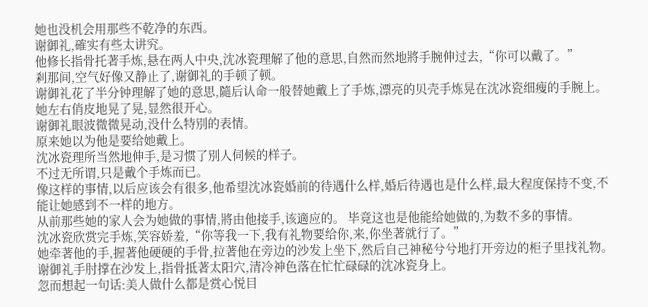她也没机会用那些不乾净的东西。
谢御礼,確实有些太讲究。
他修长指骨托著手炼,悬在两人中央,沈冰瓷理解了他的意思,自然而然地將手腕伸过去,“你可以戴了。”
剎那间,空气好像又静止了,谢御礼的手顿了顿。
谢御礼花了半分钟理解了她的意思,隨后认命一般替她戴上了手炼,漂亮的贝壳手炼晃在沈冰瓷细瘦的手腕上。
她左右俏皮地晃了晃,显然很开心。
谢御礼眼波微微晃动,没什么特別的表情。
原来她以为他是要给她戴上。
沈冰瓷理所当然地伸手,是习惯了別人伺候的样子。
不过无所谓,只是戴个手炼而已。
像这样的事情,以后应该会有很多,他希望沈冰瓷婚前的待遇什么样,婚后待遇也是什么样,最大程度保持不变,不能让她感到不一样的地方。
从前那些她的家人会为她做的事情,將由他接手,该適应的。 毕竟这也是他能给她做的,为数不多的事情。
沈冰瓷欣赏完手炼,笑容娇羞,“你等我一下,我有礼物要给你,来,你坐著就行了。”
她牵著他的手,握著他硬硬的手骨,拉著他在旁边的沙发上坐下,然后自己神秘兮兮地打开旁边的柜子里找礼物。
谢御礼手肘撑在沙发上,指骨抵著太阳穴,清冷神色落在忙忙碌碌的沈冰瓷身上。
忽而想起一句话:美人做什么都是赏心悦目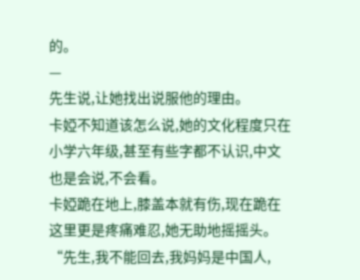的。
—
先生说,让她找出说服他的理由。
卡婭不知道该怎么说,她的文化程度只在小学六年级,甚至有些字都不认识,中文也是会说,不会看。
卡婭跪在地上,膝盖本就有伤,现在跪在这里更是疼痛难忍,她无助地摇摇头。
“先生,我不能回去,我妈妈是中国人,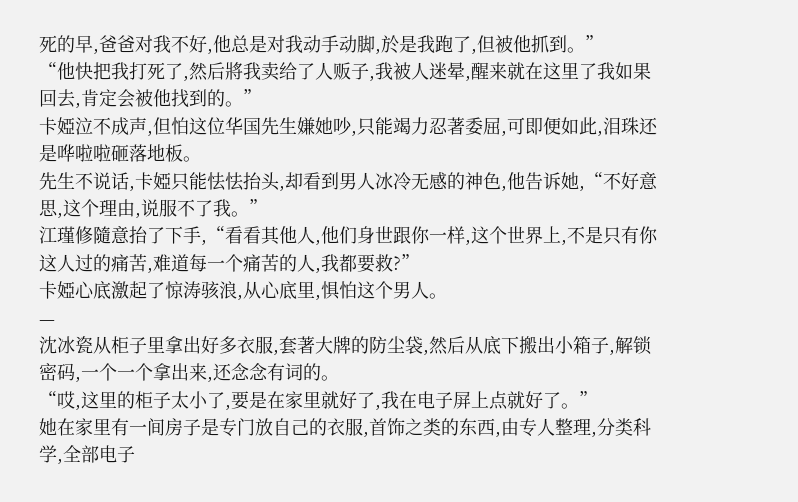死的早,爸爸对我不好,他总是对我动手动脚,於是我跑了,但被他抓到。”
“他快把我打死了,然后將我卖给了人贩子,我被人迷晕,醒来就在这里了我如果回去,肯定会被他找到的。”
卡婭泣不成声,但怕这位华国先生嫌她吵,只能竭力忍著委屈,可即便如此,泪珠还是哗啦啦砸落地板。
先生不说话,卡婭只能怯怯抬头,却看到男人冰冷无感的神色,他告诉她,“不好意思,这个理由,说服不了我。”
江瑾修隨意抬了下手,“看看其他人,他们身世跟你一样,这个世界上,不是只有你这人过的痛苦,难道每一个痛苦的人,我都要救?”
卡婭心底激起了惊涛骇浪,从心底里,惧怕这个男人。
—
沈冰瓷从柜子里拿出好多衣服,套著大牌的防尘袋,然后从底下搬出小箱子,解锁密码,一个一个拿出来,还念念有词的。
“哎,这里的柜子太小了,要是在家里就好了,我在电子屏上点就好了。”
她在家里有一间房子是专门放自己的衣服,首饰之类的东西,由专人整理,分类科学,全部电子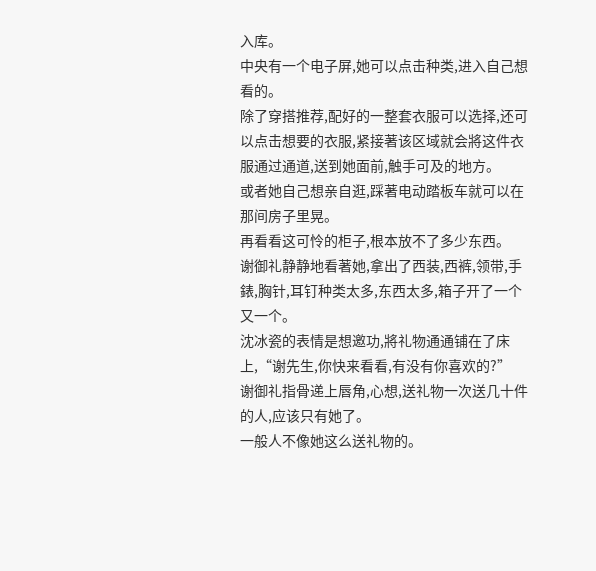入库。
中央有一个电子屏,她可以点击种类,进入自己想看的。
除了穿搭推荐,配好的一整套衣服可以选择,还可以点击想要的衣服,紧接著该区域就会將这件衣服通过通道,送到她面前,触手可及的地方。
或者她自己想亲自逛,踩著电动踏板车就可以在那间房子里晃。
再看看这可怜的柜子,根本放不了多少东西。
谢御礼静静地看著她,拿出了西装,西裤,领带,手錶,胸针,耳钉种类太多,东西太多,箱子开了一个又一个。
沈冰瓷的表情是想邀功,將礼物通通铺在了床上,“谢先生,你快来看看,有没有你喜欢的?”
谢御礼指骨递上唇角,心想,送礼物一次送几十件的人,应该只有她了。
一般人不像她这么送礼物的。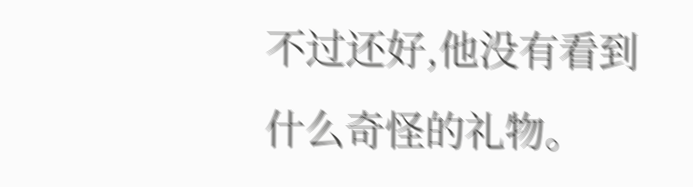不过还好,他没有看到什么奇怪的礼物。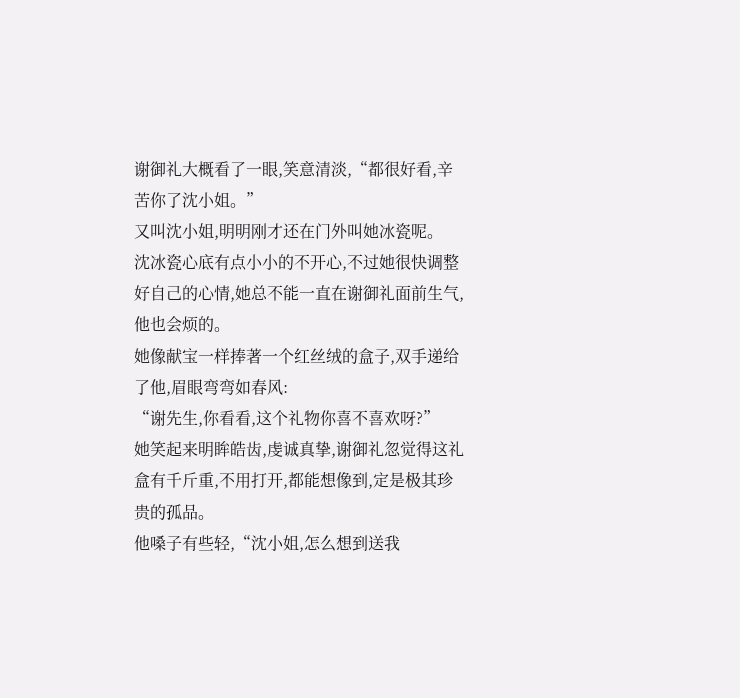谢御礼大概看了一眼,笑意清淡,“都很好看,辛苦你了沈小姐。”
又叫沈小姐,明明刚才还在门外叫她冰瓷呢。
沈冰瓷心底有点小小的不开心,不过她很快调整好自己的心情,她总不能一直在谢御礼面前生气,他也会烦的。
她像献宝一样捧著一个红丝绒的盒子,双手递给了他,眉眼弯弯如春风:
“谢先生,你看看,这个礼物你喜不喜欢呀?”
她笑起来明眸皓齿,虔诚真挚,谢御礼忽觉得这礼盒有千斤重,不用打开,都能想像到,定是极其珍贵的孤品。
他嗓子有些轻,“沈小姐,怎么想到送我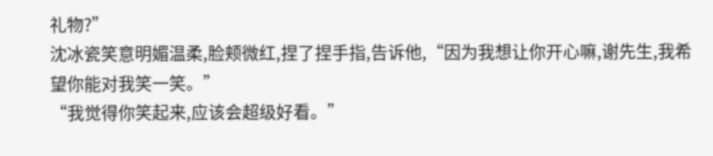礼物?”
沈冰瓷笑意明媚温柔,脸颊微红,捏了捏手指,告诉他,“因为我想让你开心嘛,谢先生,我希望你能对我笑一笑。”
“我觉得你笑起来,应该会超级好看。”